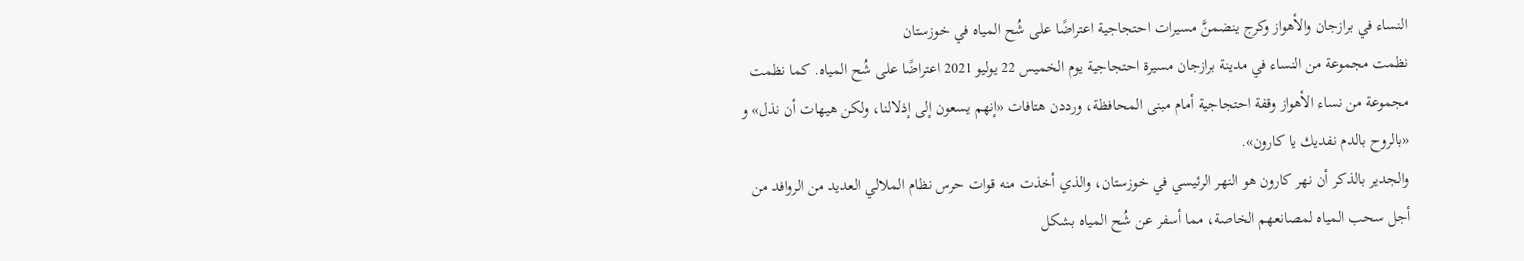النساء في برازجان والأهواز وكرج ينضمنَّ مسيرات احتجاجية اعتراضًا على شُح المياه في خوزستان
نظمت مجموعة من النساء في مدينة برازجان مسيرة احتجاجية يوم الخميس 22 يوليو 2021 اعتراضًا على شُح المياه. كما نظمت مجموعة من نساء الأهواز وقفة احتجاجية أمام مبنى المحافظة، ورددن هتافات «إنهم يسعون إلى إذلالنا، ولكن هيهات أن نذل» و «بالروح بالدم نفديك يا كارون».
والجدير بالذكر أن نهر كارون هو النهر الرئيسي في خوزستان، والذي أخذت منه قوات حرس نظام الملالي العديد من الروافد من أجل سحب المياه لمصانعهم الخاصة، مما أسفر عن شُح المياه بشكل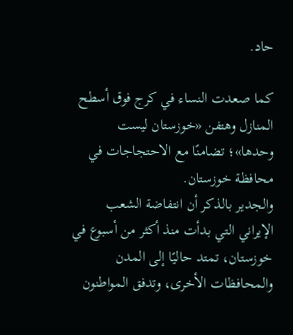حاد.

كما صعدت النساء في كرج فوق أسطح المنازل وهتفن «خوزستان ليست وحدها»؛ تضامنًا مع الاحتجاجات في محافظة خوزستان.
والجدير بالذكر أن انتفاضة الشعب الإيراني التي بدأت منذ أكثر من أسبوع في خوزستان، تمتد حاليًا إلى المدن والمحافظات الأخرى، وتدفق المواطنون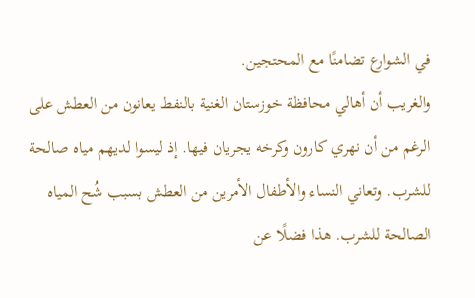في الشوارع تضامنًا مع المحتجين.
والغريب أن أهالي محافظة خوزستان الغنية بالنفط يعانون من العطش على الرغم من أن نهري كارون وكرخه يجريان فيها. إذ ليسوا لديهم مياه صالحة للشرب. وتعاني النساء والأطفال الأمرين من العطش بسبب شُح المياه الصالحة للشرب. هذا فضلًا عن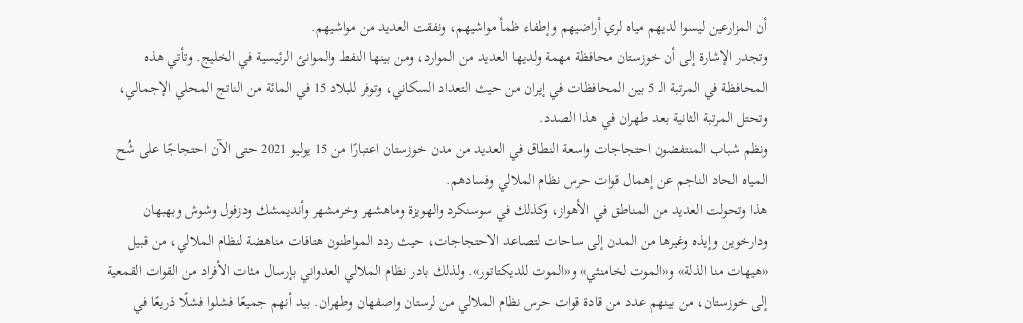أن المزارعين ليسوا لديهم مياه لري أراضيهم وإطفاء ظمأ مواشيهم، ونفقت العديد من مواشيهم.
وتجدر الإشارة إلى أن خوزستان محافظة مهمة ولديها العديد من الموارد، ومن بينها النفط والموانئ الرئيسية في الخليج. وتأتي هذه المحافظة في المرتبة الـ 5 بين المحافظات في إيران من حيث التعداد السكاني، وتوفر للبلاد 15 في المائة من الناتج المحلي الإجمالي، وتحتل المرتبة الثانية بعد طهران في هذا الصدد.
ونظم شباب المنتفضون احتجاجات واسعة النطاق في العديد من مدن خوزستان اعتبارًا من 15 يوليو 2021 حتى الآن احتجاجًا على شُح المياه الحاد الناجم عن إهمال قوات حرس نظام الملالي وفسادهم.
هذا وتحولت العديد من المناطق في الأهواز، وكذلك في سوسنكرد والهويزة وماهشهر وخرمشهر وأنديمشك ودزفول وشوش وبهبهان ودارخوين وإيذه وغيرها من المدن إلى ساحات لتصاعد الاحتجاجات، حيث ردد المواطنون هتافات مناهضة لنظام الملالي، من قبيل «هيهات منا الذلة» و«الموت لخامنئي» و«الموت للديكتاتور». ولذلك بادر نظام الملالي العدواني بإرسال مئات الأفراد من القوات القمعية إلى خوزستان، من بينهم عدد من قادة قوات حرس نظام الملالي من لرستان واصفهان وطهران. بيد أنهم جميعًا فشلوا فشلًا ذريعًا في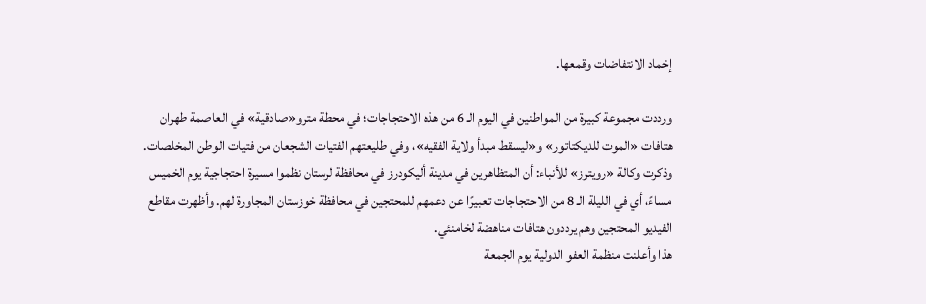إخماد الانتفاضات وقمعها.

ورددت مجموعة كبيرة من المواطنين في اليوم الـ 6 من هذه الاحتجاجات؛ في محطة مترو«صادقية» في العاصمة طهران هتافات «الموت للديكتاتور» و«ليسقط مبدأ ولاية الفقيه»، وفي طليعتهم الفتيات الشجعان من فتيات الوطن المخلصات.
وذكرت وكالة «رويترز» للأنباء: أن المتظاهرين في مدينة أليكودرز في محافظة لرستان نظموا مسيرة احتجاجية يوم الخميس مساءً، أي في الليلة الـ 8 من الاحتجاجات تعبيرًا عن دعمهم للمحتجين في محافظة خوزستان المجاورة لهم. وأظهرت مقاطع الفيديو المحتجين وهم يرددون هتافات مناهضة لخامنئي.
هذا وأعلنت منظمة العفو الدولية يوم الجمعة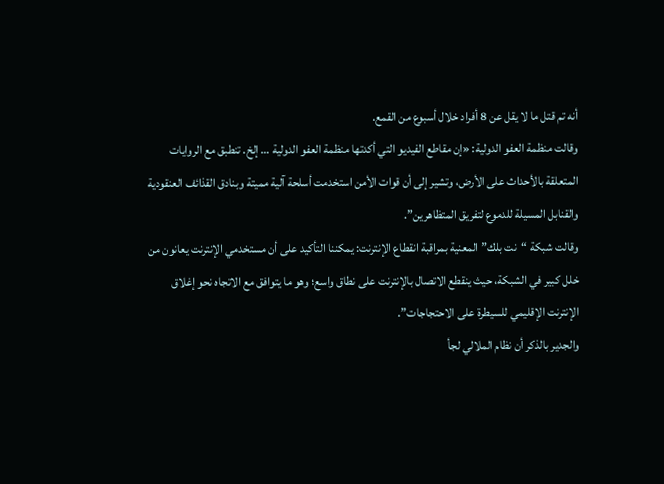أنه تم قتل ما لا يقل عن 8 أفراد خلال أسبوع من القمع.
وقالت منظمة العفو الدولية: «إن مقاطع الفيديو التي أكدتها منظمة العفو الدولية … إلخ. تنطبق مع الروايات المتعلقة بالأحداث على الأرض، وتشير إلى أن قوات الأمن استخدمت أسلحة آلية مميتة وبنادق القذائف العنقودية والقنابل المسيلة للدموع لتفريق المتظاهرين”.
وقالت شبكة “نت بلك” المعنية بمراقبة انقطاع الإنترنت: يمكننا التأكيد على أن مستخدمي الإنترنت يعانون من خلل كبير في الشبكة، حيث ينقطع الاتصال بالإنترنت على نطاق واسع؛ وهو ما يتوافق مع الاتجاه نحو إغلاق الإنترنت الإقليمي للسيطرة على الاحتجاجات”.
والجدير بالذكر أن نظام الملالي لجأ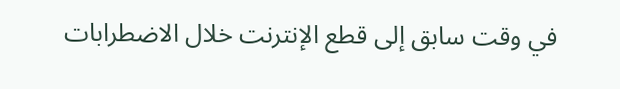في وقت سابق إلى قطع الإنترنت خلال الاضطرابات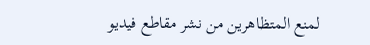لمنع المتظاهرين من نشر مقاطع فيديو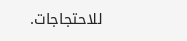للاحتجاجات.